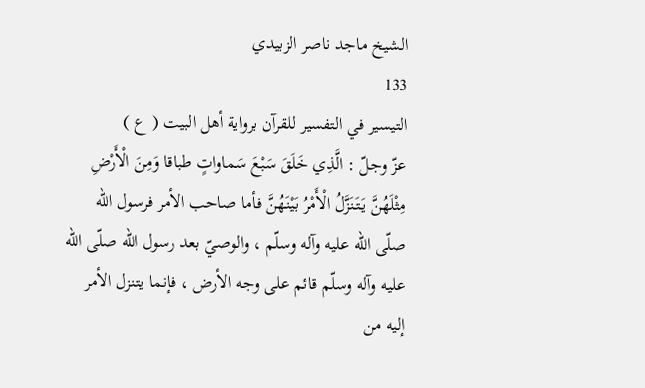الشيخ ماجد ناصر الزبيدي
133
التيسير في التفسير للقرآن برواية أهل البيت ( ع )
عزّ وجلّ : الَّذِي خَلَقَ سَبْعَ سَماواتٍ طباقا وَمِنَ الْأَرْضِ مِثْلَهُنَّ يَتَنَزَّلُ الْأَمْرُ بَيْنَهُنَّ فأما صاحب الأمر فرسول اللّه صلّى اللّه عليه وآله وسلّم ، والوصيّ بعد رسول اللّه صلّى اللّه عليه وآله وسلّم قائم على وجه الأرض ، فإنما يتنزل الأمر إليه من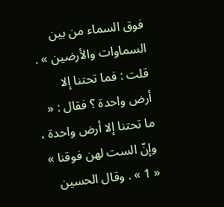فوق السماء من بين السماوات والأرضين » . قلت : فما تحتنا إلا أرض واحدة ؟ فقال : « ما تحتنا إلا أرض واحدة ، وإنّ الست لهن فوقنا » « 1 » . وقال الحسين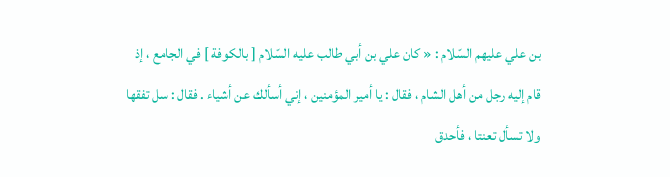بن علي عليهم السّلام : « كان علي بن أبي طالب عليه السّلام [ بالكوفة ] في الجامع ، إذ قام إليه رجل من أهل الشام ، فقال : يا أمير المؤمنين ، إني أسألك عن أشياء . فقال : سل تفقها ولا تسأل تعنتا ، فأحدق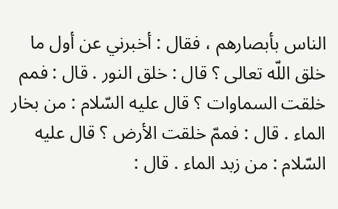الناس بأبصارهم ، فقال : أخبرني عن أول ما خلق اللّه تعالى ؟ قال : خلق النور . قال : فمم خلقت السماوات ؟ قال عليه السّلام : من بخار الماء . قال : فممّ خلقت الأرض ؟ قال عليه السّلام : من زبد الماء . قال :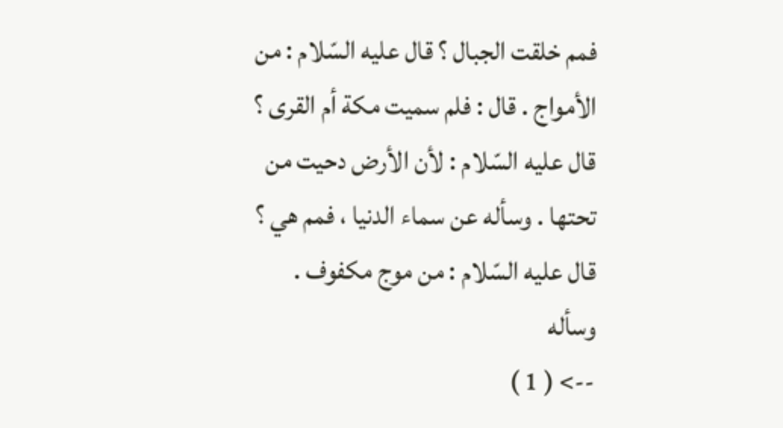فمم خلقت الجبال ؟ قال عليه السّلام : من الأمواج . قال : فلم سميت مكة أم القرى ؟ قال عليه السّلام : لأن الأرض دحيت من تحتها . وسأله عن سماء الدنيا ، فمم هي ؟ قال عليه السّلام : من موج مكفوف . وسأله
--> ( 1 )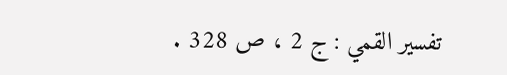تفسير القمي : ج 2 ، ص 328 .